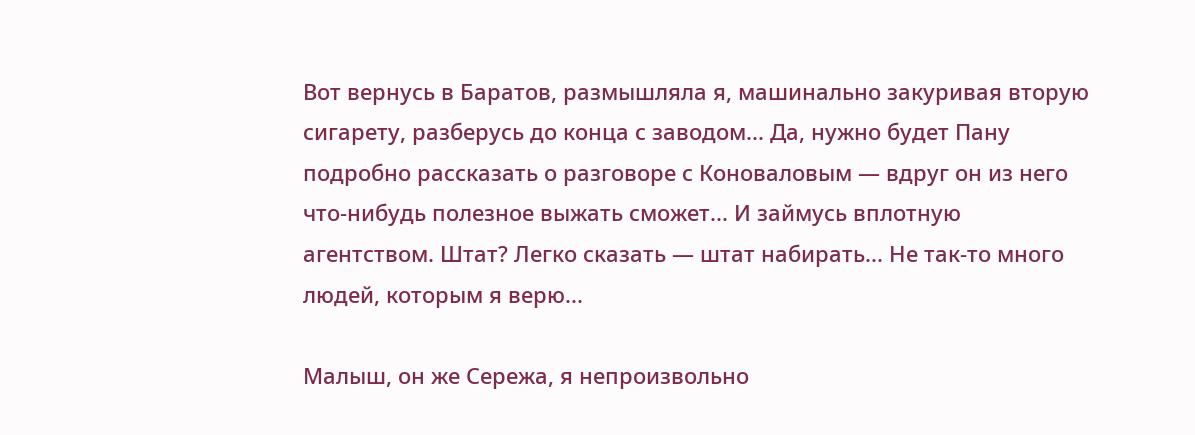Вот вернусь в Баратов, размышляла я, машинально закуривая вторую сигарету, разберусь до конца с заводом... Да, нужно будет Пану подробно рассказать о разговоре с Коноваловым — вдруг он из него что-нибудь полезное выжать сможет... И займусь вплотную агентством. Штат? Легко сказать — штат набирать... Не так-то много людей, которым я верю...

Малыш, он же Сережа, я непроизвольно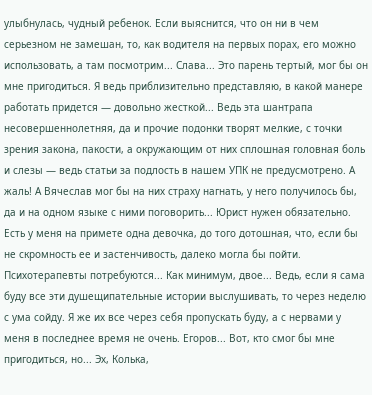улыбнулась, чудный ребенок. Если выяснится, что он ни в чем серьезном не замешан, то, как водителя на первых порах, его можно использовать, а там посмотрим... Слава... Это парень тертый, мог бы он мне пригодиться. Я ведь приблизительно представляю, в какой манере работать придется — довольно жесткой... Ведь эта шантрапа несовершеннолетняя, да и прочие подонки творят мелкие, с точки зрения закона, пакости, а окружающим от них сплошная головная боль и слезы — ведь статьи за подлость в нашем УПК не предусмотрено. А жаль! А Вячеслав мог бы на них страху нагнать, у него получилось бы, да и на одном языке с ними поговорить... Юрист нужен обязательно. Есть у меня на примете одна девочка, до того дотошная, что, если бы не скромность ее и застенчивость, далеко могла бы пойти. Психотерапевты потребуются... Как минимум, двое... Ведь, если я сама буду все эти душещипательные истории выслушивать, то через неделю с ума сойду. Я же их все через себя пропускать буду, а с нервами у меня в последнее время не очень. Егоров... Вот, кто смог бы мне пригодиться, но... Эх, Колька,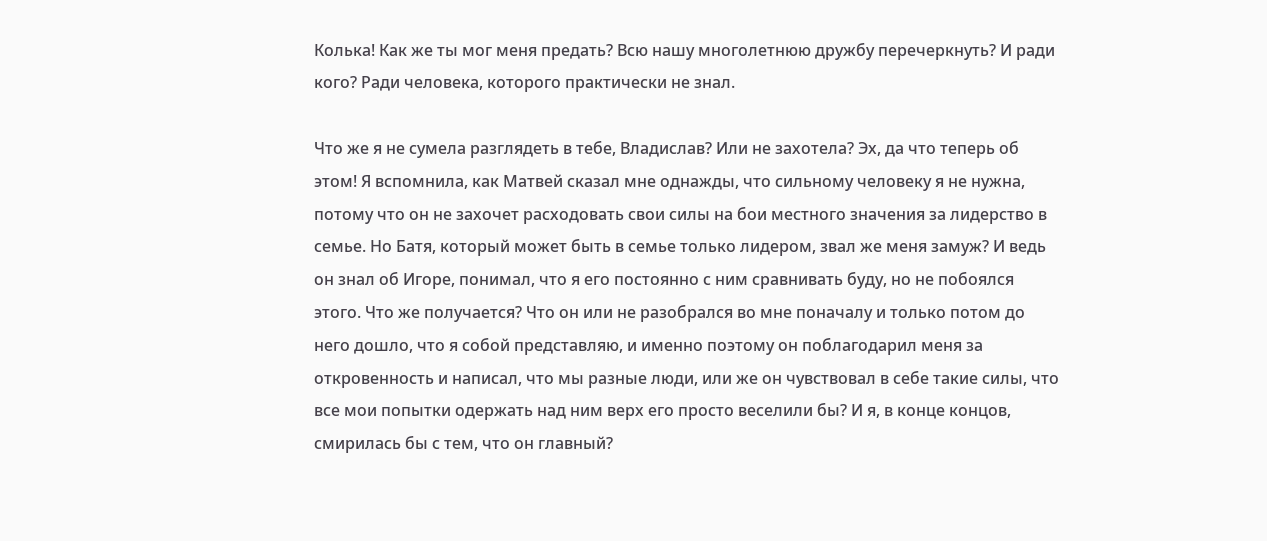Колька! Как же ты мог меня предать? Всю нашу многолетнюю дружбу перечеркнуть? И ради кого? Ради человека, которого практически не знал.

Что же я не сумела разглядеть в тебе, Владислав? Или не захотела? Эх, да что теперь об этом! Я вспомнила, как Матвей сказал мне однажды, что сильному человеку я не нужна, потому что он не захочет расходовать свои силы на бои местного значения за лидерство в семье. Но Батя, который может быть в семье только лидером, звал же меня замуж? И ведь он знал об Игоре, понимал, что я его постоянно с ним сравнивать буду, но не побоялся этого. Что же получается? Что он или не разобрался во мне поначалу и только потом до него дошло, что я собой представляю, и именно поэтому он поблагодарил меня за откровенность и написал, что мы разные люди, или же он чувствовал в себе такие силы, что все мои попытки одержать над ним верх его просто веселили бы? И я, в конце концов, смирилась бы с тем, что он главный?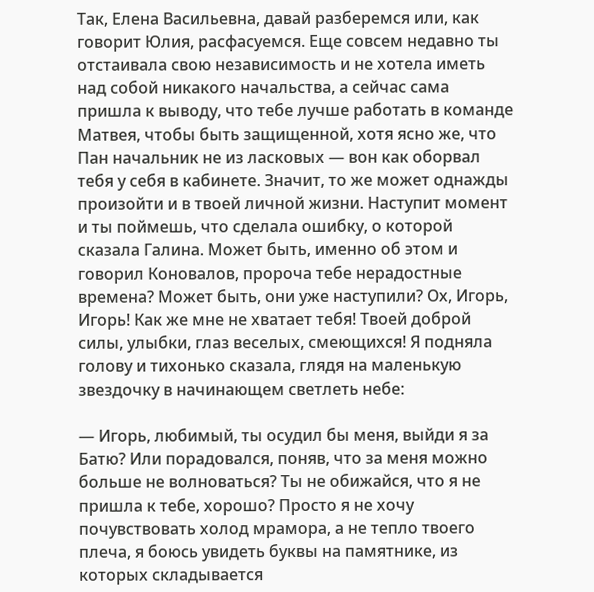Так, Елена Васильевна, давай разберемся или, как говорит Юлия, расфасуемся. Еще совсем недавно ты отстаивала свою независимость и не хотела иметь над собой никакого начальства, а сейчас сама пришла к выводу, что тебе лучше работать в команде Матвея, чтобы быть защищенной, хотя ясно же, что Пан начальник не из ласковых — вон как оборвал тебя у себя в кабинете. Значит, то же может однажды произойти и в твоей личной жизни. Наступит момент и ты поймешь, что сделала ошибку, о которой сказала Галина. Может быть, именно об этом и говорил Коновалов, пророча тебе нерадостные времена? Может быть, они уже наступили? Ох, Игорь, Игорь! Как же мне не хватает тебя! Твоей доброй силы, улыбки, глаз веселых, смеющихся! Я подняла голову и тихонько сказала, глядя на маленькую звездочку в начинающем светлеть небе:

— Игорь, любимый, ты осудил бы меня, выйди я за Батю? Или порадовался, поняв, что за меня можно больше не волноваться? Ты не обижайся, что я не пришла к тебе, хорошо? Просто я не хочу почувствовать холод мрамора, а не тепло твоего плеча, я боюсь увидеть буквы на памятнике, из которых складывается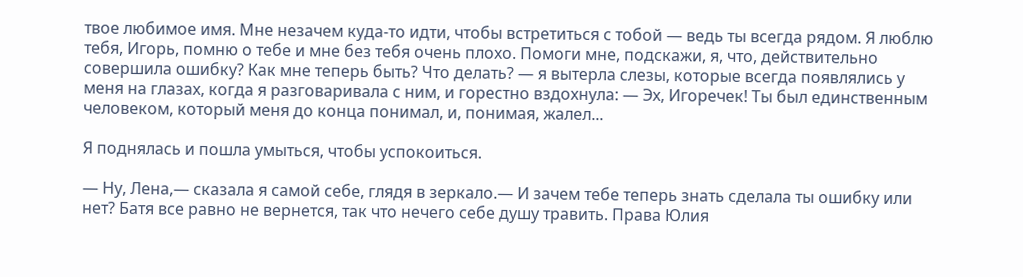твое любимое имя. Мне незачем куда-то идти, чтобы встретиться с тобой — ведь ты всегда рядом. Я люблю тебя, Игорь, помню о тебе и мне без тебя очень плохо. Помоги мне, подскажи, я, что, действительно совершила ошибку? Как мне теперь быть? Что делать? — я вытерла слезы, которые всегда появлялись у меня на глазах, когда я разговаривала с ним, и горестно вздохнула: — Эх, Игоречек! Ты был единственным человеком, который меня до конца понимал, и, понимая, жалел...

Я поднялась и пошла умыться, чтобы успокоиться.

— Ну, Лена,— сказала я самой себе, глядя в зеркало.— И зачем тебе теперь знать сделала ты ошибку или нет? Батя все равно не вернется, так что нечего себе душу травить. Права Юлия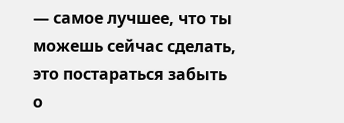— самое лучшее, что ты можешь сейчас сделать, это постараться забыть о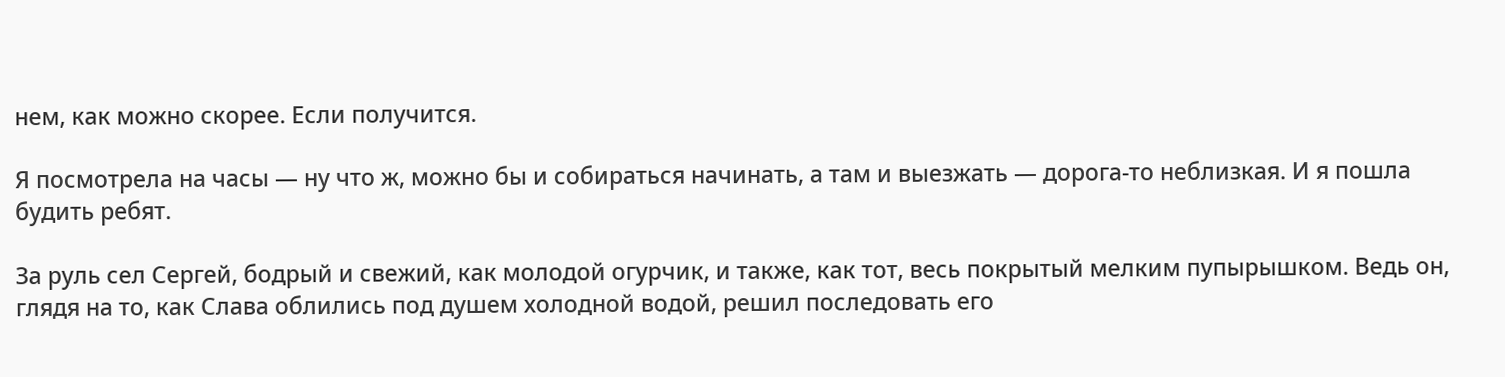нем, как можно скорее. Если получится.

Я посмотрела на часы — ну что ж, можно бы и собираться начинать, а там и выезжать — дорога-то неблизкая. И я пошла будить ребят.

За руль сел Сергей, бодрый и свежий, как молодой огурчик, и также, как тот, весь покрытый мелким пупырышком. Ведь он, глядя на то, как Слава облились под душем холодной водой, решил последовать его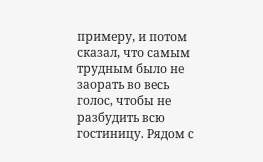примеру, и потом сказал, что самым трудным было не заорать во весь голос, чтобы не разбудить всю гостиницу. Рядом с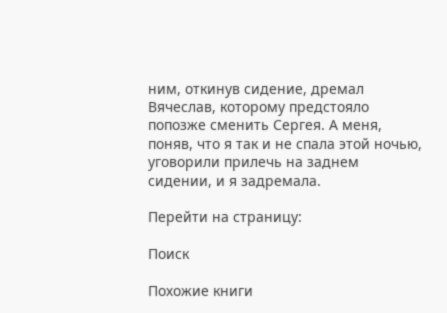ним, откинув сидение, дремал Вячеслав, которому предстояло попозже сменить Сергея. А меня, поняв, что я так и не спала этой ночью, уговорили прилечь на заднем сидении, и я задремала.

Перейти на страницу:

Поиск

Похожие книги